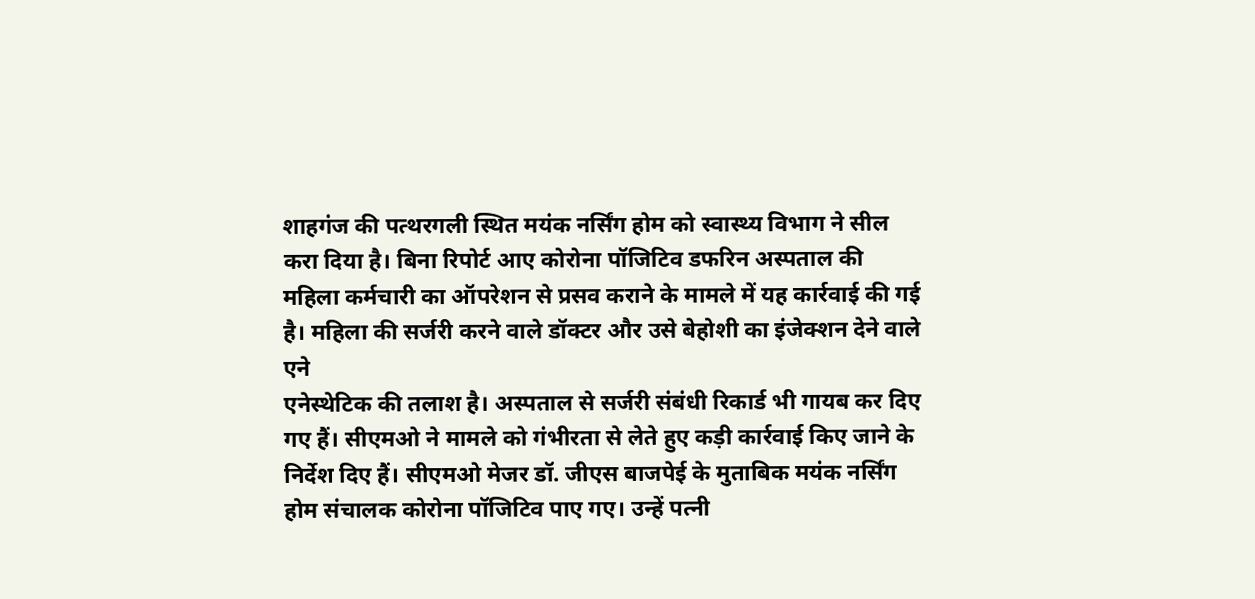शाहगंज की पत्थरगली स्थित मयंक नर्सिंग होम को स्वास्थ्य विभाग ने सील करा दिया है। बिना रिपोर्ट आए कोरोना पॉजिटिव डफरिन अस्पताल की महिला कर्मचारी का ऑपरेशन से प्रसव कराने के मामले में यह कार्रवाई की गई है। महिला की सर्जरी करने वाले डॉक्टर और उसे बेहोशी का इंजेक्शन देने वाले एने
एनेस्थेटिक की तलाश है। अस्पताल से सर्जरी संबंधी रिकार्ड भी गायब कर दिए गए हैं। सीएमओ ने मामले को गंभीरता से लेते हुए कड़ी कार्रवाई किए जाने के निर्देश दिए हैं। सीएमओ मेजर डॉ. जीएस बाजपेई के मुताबिक मयंक नर्सिंग होम संचालक कोरोना पॉजिटिव पाए गए। उन्हें पत्नी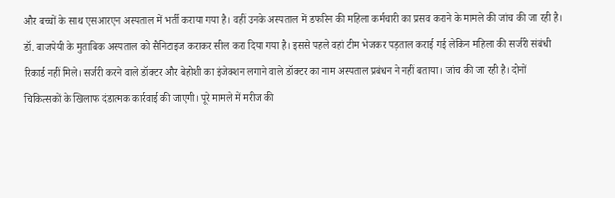और बच्चों के साथ एसआरएन अस्पताल में भर्ती कराया गया है। वहीं उनके अस्पताल में डफरिन की महिला कर्मचारी का प्रसव कराने के मामले की जांच की जा रही है।
डॉ. बाजपेयी के मुताबिक अस्पताल को सैनिटाइज कराकर सील करा दिया गया है। इससे पहले वहां टीम भेजकर पड़ताल कराई गई लेकिन महिला की सर्जरी संबंधी रिकार्ड नहीं मिले। सर्जरी करने वाले डॉक्टर और बेहोशी का इंजेक्शन लगाने वाले डॉक्टर का नाम अस्पताल प्रबंधन ने नहीं बताया। जांच की जा रही है। दोनों चिकित्सकों के खिलाफ दंडात्मक कार्रवाई की जाएगी। पूरे मामले में मरीज की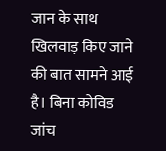जान के साथ खिलवाड़ किए जाने की बात सामने आई है। बिना कोविड जांच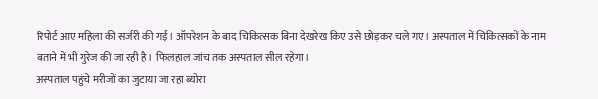रिपोर्ट आए महिला की सर्जरी की गई। ऑपरेशन के बाद चिकित्सक बिना देखरेख किए उसे छोड़कर चले गए। अस्पताल में चिकित्सकों के नाम बताने में भी गुरेज की जा रही है। फिलहाल जांच तक अस्पताल सील रहेगा।
अस्पताल पहुंचे मरीजों का जुटाया जा रहा ब्योरा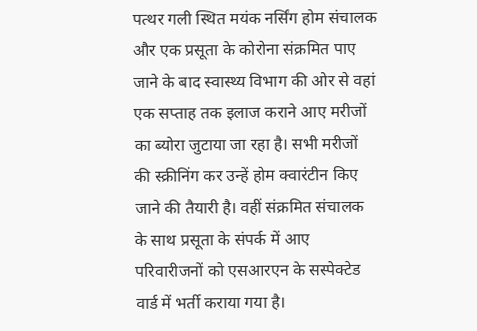पत्थर गली स्थित मयंक नर्सिंग होम संचालक और एक प्रसूता के कोरोना संक्रमित पाए जाने के बाद स्वास्थ्य विभाग की ओर से वहां एक सप्ताह तक इलाज कराने आए मरीजों का ब्योरा जुटाया जा रहा है। सभी मरीजों की स्क्रीनिंग कर उन्हें होम क्वारंटीन किए जाने की तैयारी है। वहीं संक्रमित संचालक के साथ प्रसूता के संपर्क में आए परिवारीजनों को एसआरएन के सस्पेक्टेड वार्ड में भर्ती कराया गया है।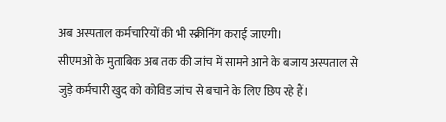अब अस्पताल कर्मचारियों की भी स्क्रीनिंग कराई जाएगी।
सीएमओ के मुताबिक अब तक की जांच में सामने आने के बजाय अस्पताल से जुड़े कर्मचारी खुद को कोविड जांच से बचाने के लिए छिप रहे हैं।